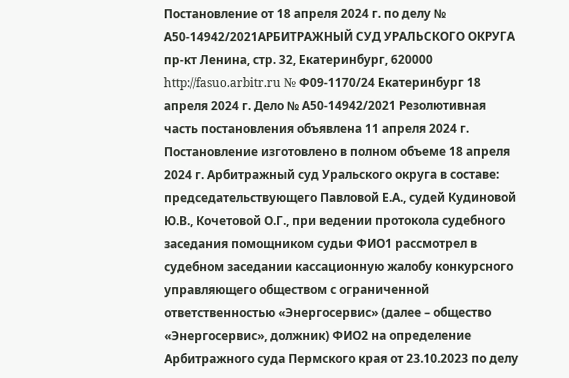Постановление от 18 апреля 2024 г. по делу № А50-14942/2021АРБИТРАЖНЫЙ СУД УРАЛЬСКОГО ОКРУГА пр-кт Ленина, стр. 32, Екатеринбург, 620000 http://fasuo.arbitr.ru № Ф09-1170/24 Екатеринбург 18 апреля 2024 г. Дело № А50-14942/2021 Резолютивная часть постановления объявлена 11 апреля 2024 г. Постановление изготовлено в полном объеме 18 апреля 2024 г. Арбитражный суд Уральского округа в составе: председательствующего Павловой Е.А., судей Кудиновой Ю.В., Кочетовой О.Г., при ведении протокола судебного заседания помощником судьи ФИО1 рассмотрел в судебном заседании кассационную жалобу конкурсного управляющего обществом с ограниченной ответственностью «Энергосервис» (далее – общество «Энергосервис», должник) ФИО2 на определение Арбитражного суда Пермского края от 23.10.2023 по делу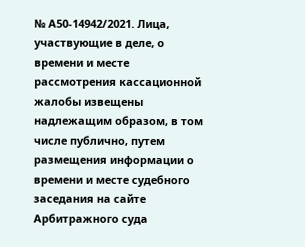№ А50-14942/2021. Лица, участвующие в деле, о времени и месте рассмотрения кассационной жалобы извещены надлежащим образом, в том числе публично, путем размещения информации о времени и месте судебного заседания на сайте Арбитражного суда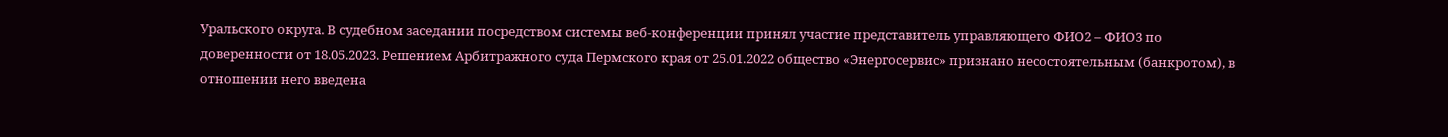Уральского округа. В судебном заседании посредством системы веб-конференции принял участие представитель управляющего ФИО2 – ФИО3 по доверенности от 18.05.2023. Решением Арбитражного суда Пермского края от 25.01.2022 общество «Энергосервис» признано несостоятельным (банкротом), в отношении него введена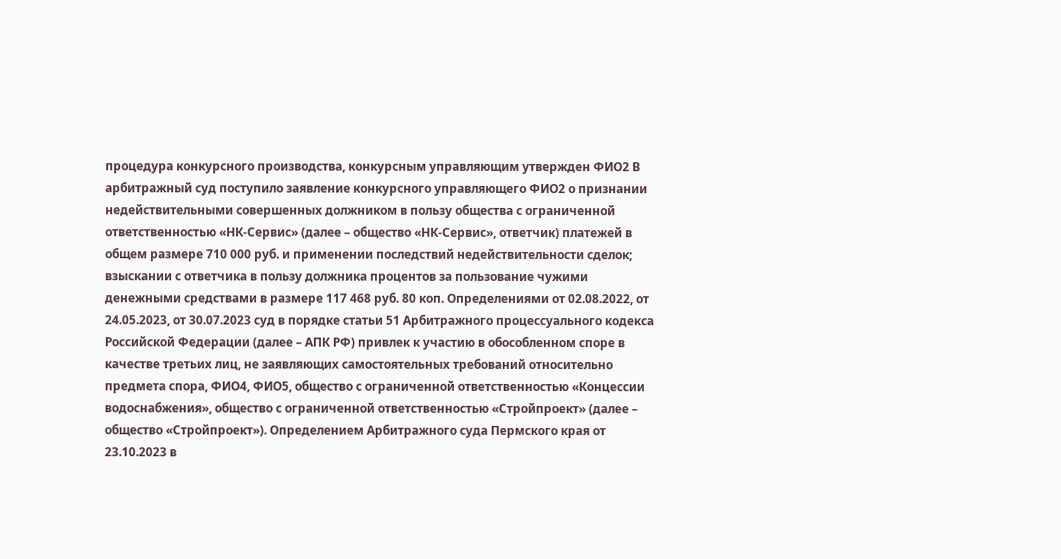процедура конкурсного производства, конкурсным управляющим утвержден ФИО2 В арбитражный суд поступило заявление конкурсного управляющего ФИО2 о признании недействительными совершенных должником в пользу общества с ограниченной ответственностью «НК-Сервис» (далее – общество «НК-Сервис», ответчик) платежей в общем размере 710 000 руб. и применении последствий недействительности сделок; взыскании с ответчика в пользу должника процентов за пользование чужими денежными средствами в размере 117 468 руб. 80 коп. Определениями от 02.08.2022, от 24.05.2023, от 30.07.2023 суд в порядке статьи 51 Арбитражного процессуального кодекса Российской Федерации (далее – АПК РФ) привлек к участию в обособленном споре в качестве третьих лиц, не заявляющих самостоятельных требований относительно предмета спора, ФИО4, ФИО5, общество с ограниченной ответственностью «Концессии водоснабжения», общество с ограниченной ответственностью «Стройпроект» (далее – общество «Стройпроект»). Определением Арбитражного суда Пермского края от 23.10.2023 в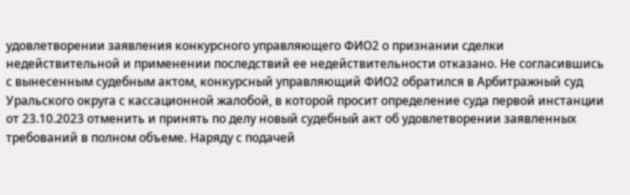удовлетворении заявления конкурсного управляющего ФИО2 о признании сделки недействительной и применении последствий ее недействительности отказано. Не согласившись с вынесенным судебным актом, конкурсный управляющий ФИО2 обратился в Арбитражный суд Уральского округа с кассационной жалобой, в которой просит определение суда первой инстанции от 23.10.2023 отменить и принять по делу новый судебный акт об удовлетворении заявленных требований в полном объеме. Наряду с подачей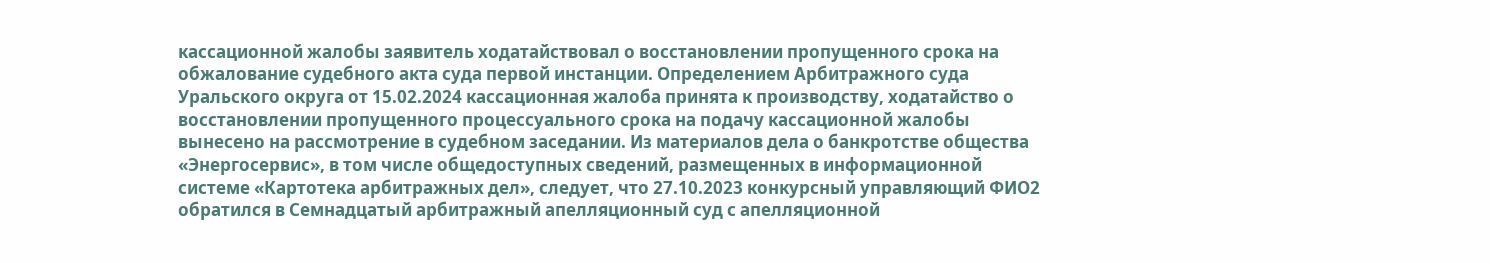кассационной жалобы заявитель ходатайствовал о восстановлении пропущенного срока на обжалование судебного акта суда первой инстанции. Определением Арбитражного суда Уральского округа от 15.02.2024 кассационная жалоба принята к производству, ходатайство о восстановлении пропущенного процессуального срока на подачу кассационной жалобы вынесено на рассмотрение в судебном заседании. Из материалов дела о банкротстве общества «Энергосервис», в том числе общедоступных сведений, размещенных в информационной системе «Картотека арбитражных дел», следует, что 27.10.2023 конкурсный управляющий ФИО2 обратился в Семнадцатый арбитражный апелляционный суд с апелляционной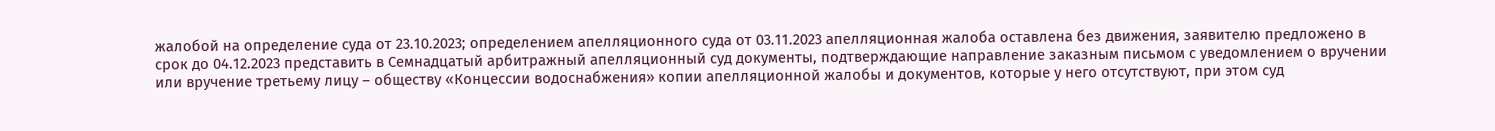жалобой на определение суда от 23.10.2023; определением апелляционного суда от 03.11.2023 апелляционная жалоба оставлена без движения, заявителю предложено в срок до 04.12.2023 представить в Семнадцатый арбитражный апелляционный суд документы, подтверждающие направление заказным письмом с уведомлением о вручении или вручение третьему лицу – обществу «Концессии водоснабжения» копии апелляционной жалобы и документов, которые у него отсутствуют, при этом суд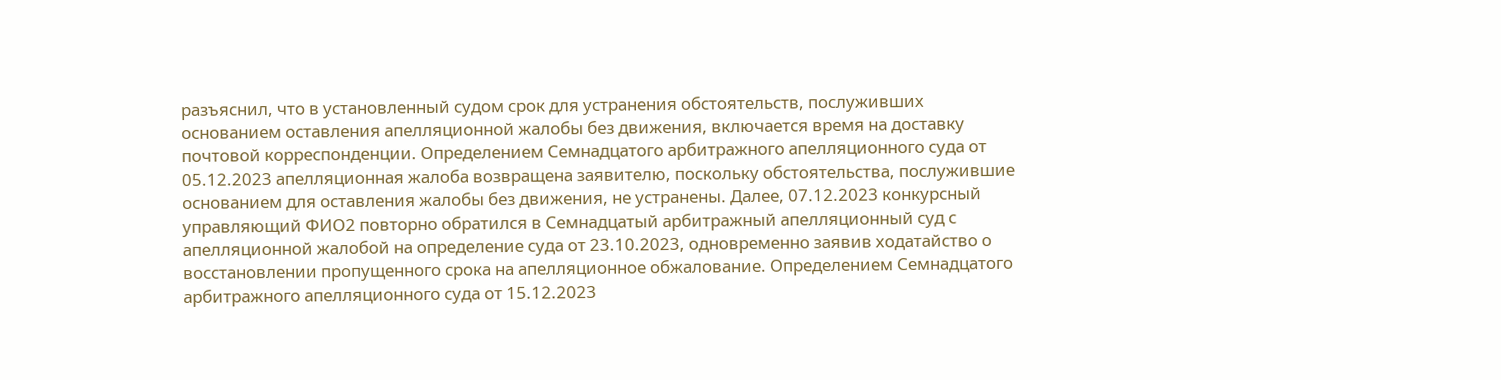разъяснил, что в установленный судом срок для устранения обстоятельств, послуживших основанием оставления апелляционной жалобы без движения, включается время на доставку почтовой корреспонденции. Определением Семнадцатого арбитражного апелляционного суда от 05.12.2023 апелляционная жалоба возвращена заявителю, поскольку обстоятельства, послужившие основанием для оставления жалобы без движения, не устранены. Далее, 07.12.2023 конкурсный управляющий ФИО2 повторно обратился в Семнадцатый арбитражный апелляционный суд с апелляционной жалобой на определение суда от 23.10.2023, одновременно заявив ходатайство о восстановлении пропущенного срока на апелляционное обжалование. Определением Семнадцатого арбитражного апелляционного суда от 15.12.2023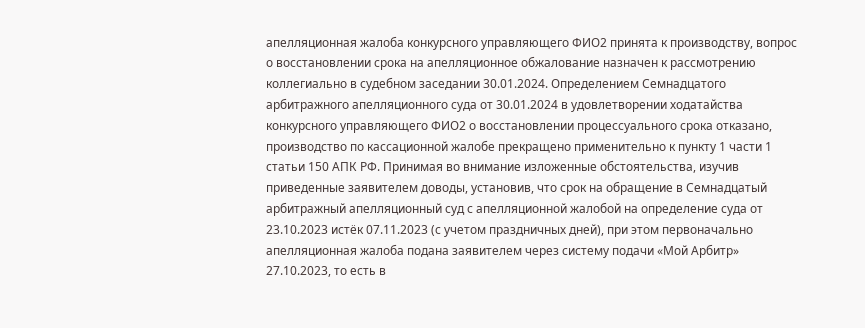апелляционная жалоба конкурсного управляющего ФИО2 принята к производству, вопрос о восстановлении срока на апелляционное обжалование назначен к рассмотрению коллегиально в судебном заседании 30.01.2024. Определением Семнадцатого арбитражного апелляционного суда от 30.01.2024 в удовлетворении ходатайства конкурсного управляющего ФИО2 о восстановлении процессуального срока отказано, производство по кассационной жалобе прекращено применительно к пункту 1 части 1 статьи 150 АПК РФ. Принимая во внимание изложенные обстоятельства, изучив приведенные заявителем доводы, установив, что срок на обращение в Семнадцатый арбитражный апелляционный суд с апелляционной жалобой на определение суда от 23.10.2023 истёк 07.11.2023 (с учетом праздничных дней), при этом первоначально апелляционная жалоба подана заявителем через систему подачи «Мой Арбитр» 27.10.2023, то есть в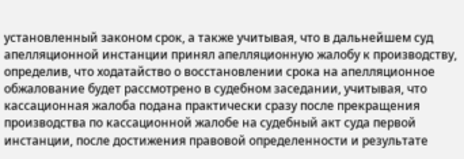установленный законом срок, а также учитывая, что в дальнейшем суд апелляционной инстанции принял апелляционную жалобу к производству, определив, что ходатайство о восстановлении срока на апелляционное обжалование будет рассмотрено в судебном заседании, учитывая, что кассационная жалоба подана практически сразу после прекращения производства по кассационной жалобе на судебный акт суда первой инстанции, после достижения правовой определенности и результате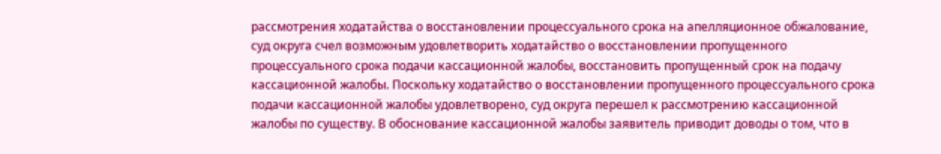рассмотрения ходатайства о восстановлении процессуального срока на апелляционное обжалование, суд округа счел возможным удовлетворить ходатайство о восстановлении пропущенного процессуального срока подачи кассационной жалобы, восстановить пропущенный срок на подачу кассационной жалобы. Поскольку ходатайство о восстановлении пропущенного процессуального срока подачи кассационной жалобы удовлетворено, суд округа перешел к рассмотрению кассационной жалобы по существу. В обоснование кассационной жалобы заявитель приводит доводы о том, что в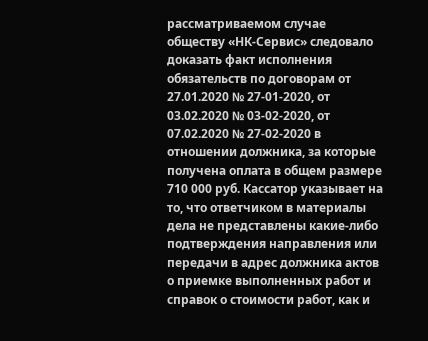рассматриваемом случае обществу «НК-Сервис» следовало доказать факт исполнения обязательств по договорам от 27.01.2020 № 27-01-2020, от 03.02.2020 № 03-02-2020, от 07.02.2020 № 27-02-2020 в отношении должника, за которые получена оплата в общем размере 710 000 руб. Кассатор указывает на то, что ответчиком в материалы дела не представлены какие-либо подтверждения направления или передачи в адрес должника актов о приемке выполненных работ и справок о стоимости работ, как и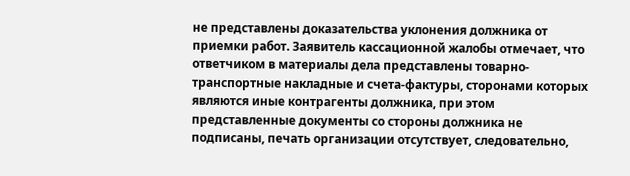не представлены доказательства уклонения должника от приемки работ. Заявитель кассационной жалобы отмечает, что ответчиком в материалы дела представлены товарно-транспортные накладные и счета-фактуры, сторонами которых являются иные контрагенты должника, при этом представленные документы со стороны должника не подписаны, печать организации отсутствует, следовательно,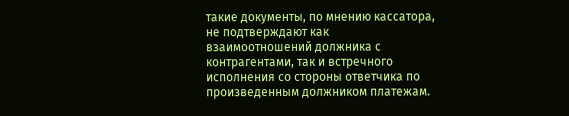такие документы, по мнению кассатора, не подтверждают как взаимоотношений должника с контрагентами, так и встречного исполнения со стороны ответчика по произведенным должником платежам.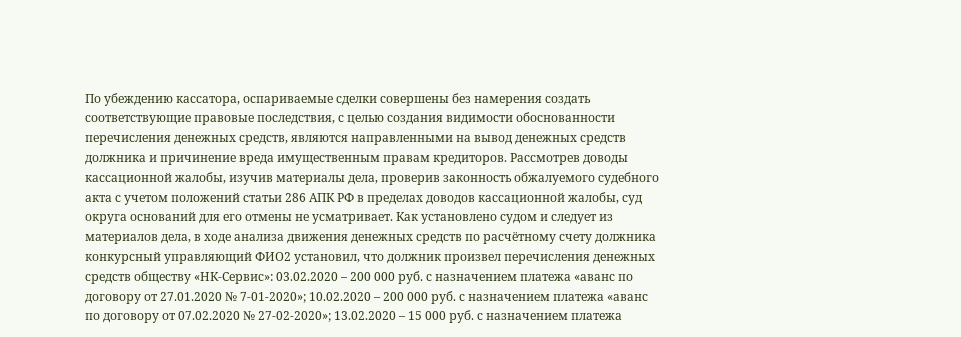По убеждению кассатора, оспариваемые сделки совершены без намерения создать соответствующие правовые последствия, с целью создания видимости обоснованности перечисления денежных средств, являются направленными на вывод денежных средств должника и причинение вреда имущественным правам кредиторов. Рассмотрев доводы кассационной жалобы, изучив материалы дела, проверив законность обжалуемого судебного акта с учетом положений статьи 286 АПК РФ в пределах доводов кассационной жалобы, суд округа оснований для его отмены не усматривает. Как установлено судом и следует из материалов дела, в ходе анализа движения денежных средств по расчётному счету должника конкурсный управляющий ФИО2 установил, что должник произвел перечисления денежных средств обществу «НК-Сервис»: 03.02.2020 – 200 000 руб. с назначением платежа «аванс по договору от 27.01.2020 № 7-01-2020»; 10.02.2020 – 200 000 руб. с назначением платежа «аванс по договору от 07.02.2020 № 27-02-2020»; 13.02.2020 – 15 000 руб. с назначением платежа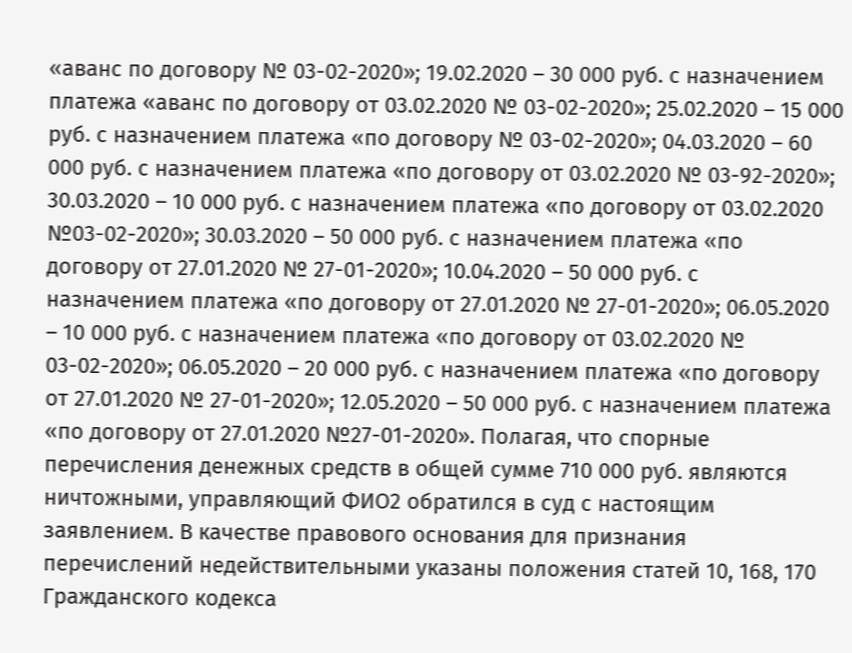«аванс по договору № 03-02-2020»; 19.02.2020 – 30 000 руб. с назначением платежа «аванс по договору от 03.02.2020 № 03-02-2020»; 25.02.2020 – 15 000 руб. с назначением платежа «по договору № 03-02-2020»; 04.03.2020 – 60 000 руб. с назначением платежа «по договору от 03.02.2020 № 03-92-2020»; 30.03.2020 – 10 000 руб. с назначением платежа «по договору от 03.02.2020 №03-02-2020»; 30.03.2020 – 50 000 руб. с назначением платежа «по договору от 27.01.2020 № 27-01-2020»; 10.04.2020 – 50 000 руб. с назначением платежа «по договору от 27.01.2020 № 27-01-2020»; 06.05.2020 – 10 000 руб. с назначением платежа «по договору от 03.02.2020 № 03-02-2020»; 06.05.2020 – 20 000 руб. с назначением платежа «по договору от 27.01.2020 № 27-01-2020»; 12.05.2020 – 50 000 руб. с назначением платежа «по договору от 27.01.2020 №27-01-2020». Полагая, что спорные перечисления денежных средств в общей сумме 710 000 руб. являются ничтожными, управляющий ФИО2 обратился в суд с настоящим заявлением. В качестве правового основания для признания перечислений недействительными указаны положения статей 10, 168, 170 Гражданского кодекса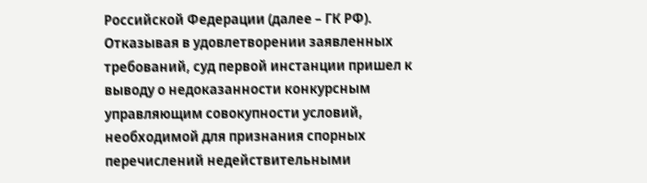Российской Федерации (далее – ГК РФ). Отказывая в удовлетворении заявленных требований, суд первой инстанции пришел к выводу о недоказанности конкурсным управляющим совокупности условий, необходимой для признания спорных перечислений недействительными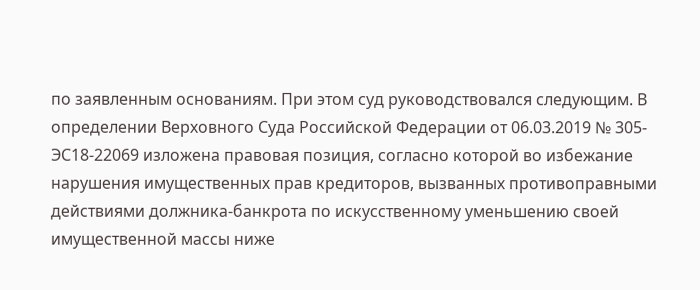по заявленным основаниям. При этом суд руководствовался следующим. В определении Верховного Суда Российской Федерации от 06.03.2019 № 305-ЭС18-22069 изложена правовая позиция, согласно которой во избежание нарушения имущественных прав кредиторов, вызванных противоправными действиями должника-банкрота по искусственному уменьшению своей имущественной массы ниже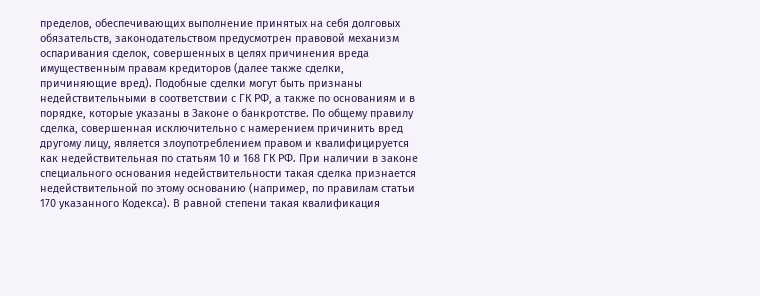пределов, обеспечивающих выполнение принятых на себя долговых обязательств, законодательством предусмотрен правовой механизм оспаривания сделок, совершенных в целях причинения вреда имущественным правам кредиторов (далее также сделки, причиняющие вред). Подобные сделки могут быть признаны недействительными в соответствии с ГК РФ, а также по основаниям и в порядке, которые указаны в Законе о банкротстве. По общему правилу сделка, совершенная исключительно с намерением причинить вред другому лицу, является злоупотреблением правом и квалифицируется как недействительная по статьям 10 и 168 ГК РФ. При наличии в законе специального основания недействительности такая сделка признается недействительной по этому основанию (например, по правилам статьи 170 указанного Кодекса). В равной степени такая квалификация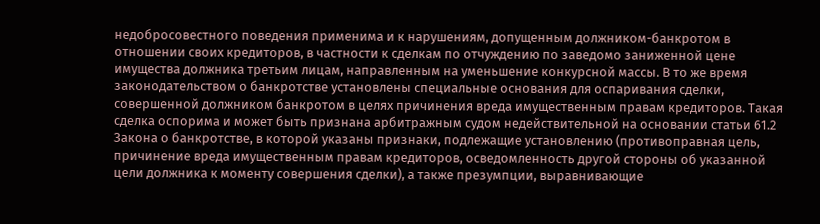недобросовестного поведения применима и к нарушениям, допущенным должником-банкротом в отношении своих кредиторов, в частности к сделкам по отчуждению по заведомо заниженной цене имущества должника третьим лицам, направленным на уменьшение конкурсной массы. В то же время законодательством о банкротстве установлены специальные основания для оспаривания сделки, совершенной должником банкротом в целях причинения вреда имущественным правам кредиторов. Такая сделка оспорима и может быть признана арбитражным судом недействительной на основании статьи 61.2 Закона о банкротстве, в которой указаны признаки, подлежащие установлению (противоправная цель, причинение вреда имущественным правам кредиторов, осведомленность другой стороны об указанной цели должника к моменту совершения сделки), а также презумпции, выравнивающие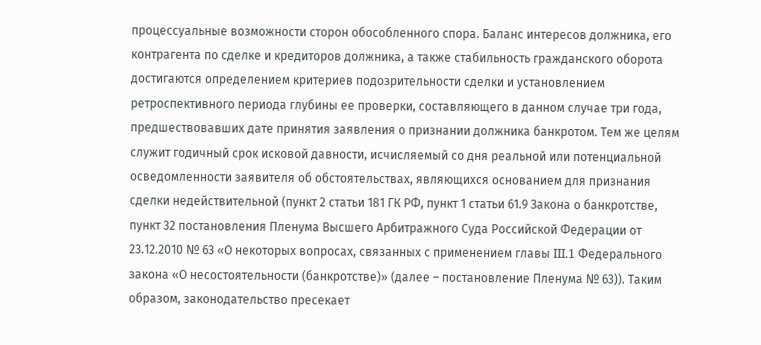процессуальные возможности сторон обособленного спора. Баланс интересов должника, его контрагента по сделке и кредиторов должника, а также стабильность гражданского оборота достигаются определением критериев подозрительности сделки и установлением ретроспективного периода глубины ее проверки, составляющего в данном случае три года, предшествовавших дате принятия заявления о признании должника банкротом. Тем же целям служит годичный срок исковой давности, исчисляемый со дня реальной или потенциальной осведомленности заявителя об обстоятельствах, являющихся основанием для признания сделки недействительной (пункт 2 статьи 181 ГК РФ, пункт 1 статьи 61.9 Закона о банкротстве, пункт 32 постановления Пленума Высшего Арбитражного Суда Российской Федерации от 23.12.2010 № 63 «О некоторых вопросах, связанных с применением главы III.1 Федерального закона «О несостоятельности (банкротстве)» (далее – постановление Пленума № 63)). Таким образом, законодательство пресекает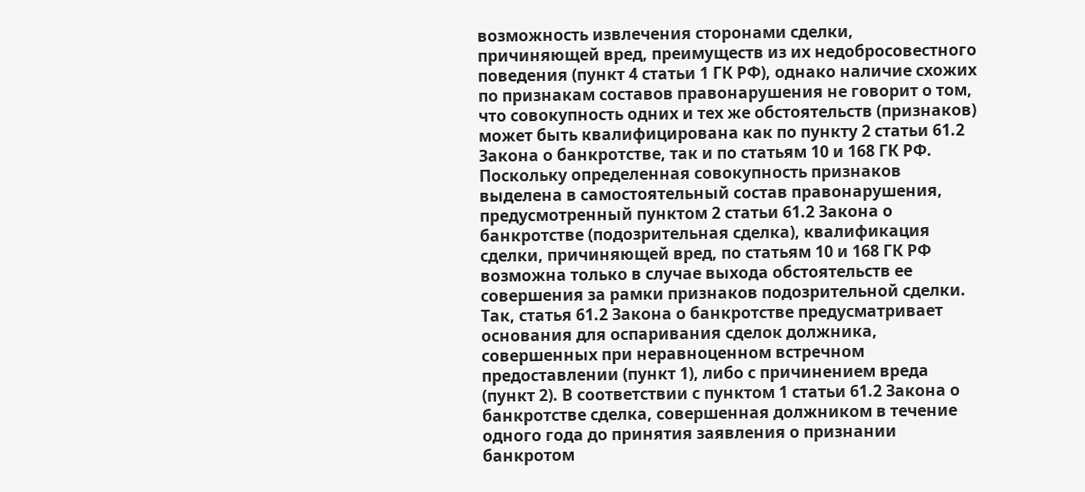возможность извлечения сторонами сделки, причиняющей вред, преимуществ из их недобросовестного поведения (пункт 4 статьи 1 ГК РФ), однако наличие схожих по признакам составов правонарушения не говорит о том, что совокупность одних и тех же обстоятельств (признаков) может быть квалифицирована как по пункту 2 статьи 61.2 Закона о банкротстве, так и по статьям 10 и 168 ГК РФ. Поскольку определенная совокупность признаков выделена в самостоятельный состав правонарушения, предусмотренный пунктом 2 статьи 61.2 Закона о банкротстве (подозрительная сделка), квалификация сделки, причиняющей вред, по статьям 10 и 168 ГК РФ возможна только в случае выхода обстоятельств ее совершения за рамки признаков подозрительной сделки. Так, статья 61.2 Закона о банкротстве предусматривает основания для оспаривания сделок должника, совершенных при неравноценном встречном предоставлении (пункт 1), либо с причинением вреда (пункт 2). В соответствии с пунктом 1 статьи 61.2 Закона о банкротстве сделка, совершенная должником в течение одного года до принятия заявления о признании банкротом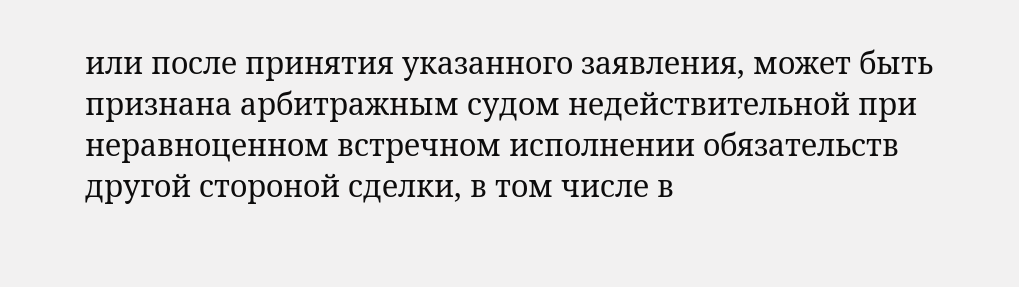или после принятия указанного заявления, может быть признана арбитражным судом недействительной при неравноценном встречном исполнении обязательств другой стороной сделки, в том числе в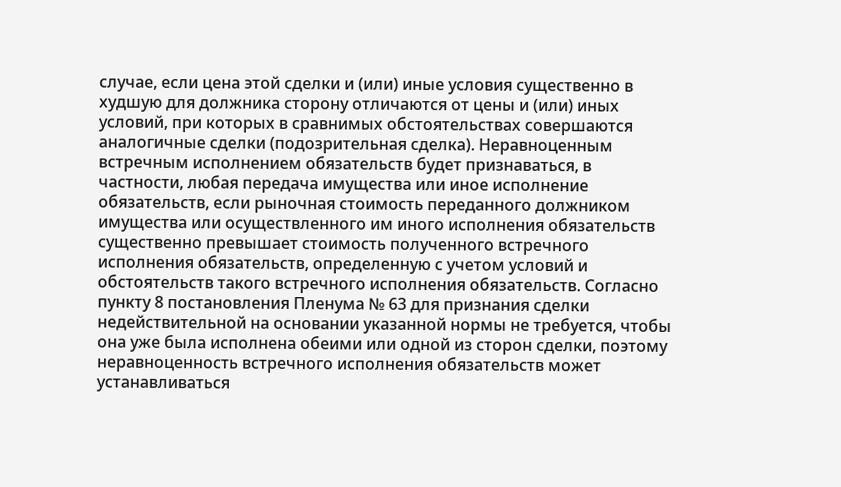случае, если цена этой сделки и (или) иные условия существенно в худшую для должника сторону отличаются от цены и (или) иных условий, при которых в сравнимых обстоятельствах совершаются аналогичные сделки (подозрительная сделка). Неравноценным встречным исполнением обязательств будет признаваться, в частности, любая передача имущества или иное исполнение обязательств, если рыночная стоимость переданного должником имущества или осуществленного им иного исполнения обязательств существенно превышает стоимость полученного встречного исполнения обязательств, определенную с учетом условий и обстоятельств такого встречного исполнения обязательств. Согласно пункту 8 постановления Пленума № 63 для признания сделки недействительной на основании указанной нормы не требуется, чтобы она уже была исполнена обеими или одной из сторон сделки, поэтому неравноценность встречного исполнения обязательств может устанавливаться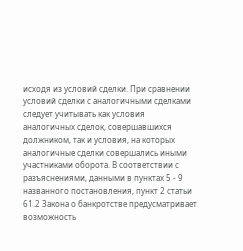исходя из условий сделки. При сравнении условий сделки с аналогичными сделками следует учитывать как условия аналогичных сделок, совершавшихся должником, так и условия, на которых аналогичные сделки совершались иными участниками оборота. В соответствии с разъяснениями, данными в пунктах 5 - 9 названного постановления, пункт 2 статьи 61.2 Закона о банкротстве предусматривает возможность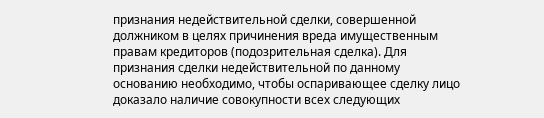признания недействительной сделки, совершенной должником в целях причинения вреда имущественным правам кредиторов (подозрительная сделка). Для признания сделки недействительной по данному основанию необходимо, чтобы оспаривающее сделку лицо доказало наличие совокупности всех следующих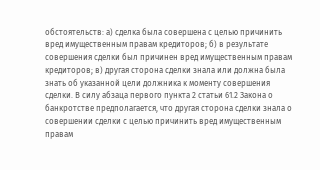обстоятельств: а) сделка была совершена с целью причинить вред имущественным правам кредиторов; б) в результате совершения сделки был причинен вред имущественным правам кредиторов; в) другая сторона сделки знала или должна была знать об указанной цели должника к моменту совершения сделки. В силу абзаца первого пункта 2 статьи 61.2 Закона о банкротстве предполагается, что другая сторона сделки знала о совершении сделки с целью причинить вред имущественным правам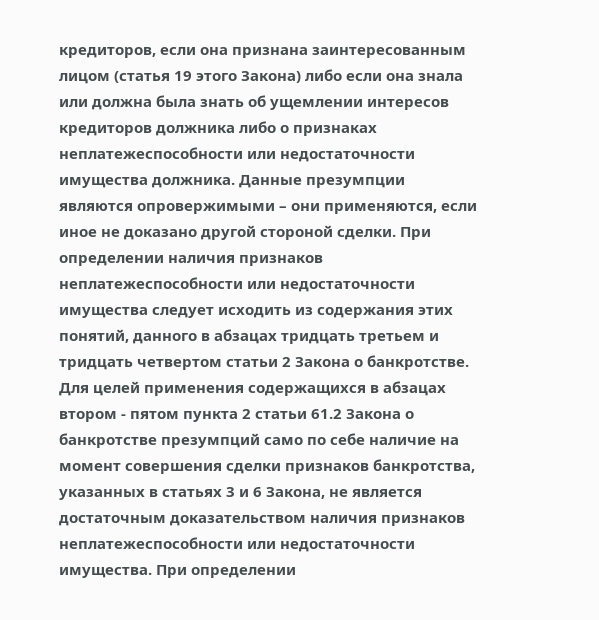кредиторов, если она признана заинтересованным лицом (статья 19 этого Закона) либо если она знала или должна была знать об ущемлении интересов кредиторов должника либо о признаках неплатежеспособности или недостаточности имущества должника. Данные презумпции являются опровержимыми – они применяются, если иное не доказано другой стороной сделки. При определении наличия признаков неплатежеспособности или недостаточности имущества следует исходить из содержания этих понятий, данного в абзацах тридцать третьем и тридцать четвертом статьи 2 Закона о банкротстве. Для целей применения содержащихся в абзацах втором - пятом пункта 2 статьи 61.2 Закона о банкротстве презумпций само по себе наличие на момент совершения сделки признаков банкротства, указанных в статьях 3 и 6 Закона, не является достаточным доказательством наличия признаков неплатежеспособности или недостаточности имущества. При определении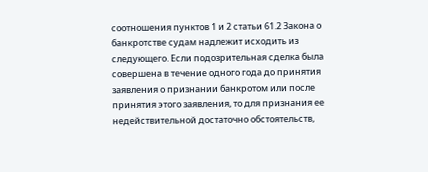соотношения пунктов 1 и 2 статьи 61.2 Закона о банкротстве судам надлежит исходить из следующего. Если подозрительная сделка была совершена в течение одного года до принятия заявления о признании банкротом или после принятия этого заявления, то для признания ее недействительной достаточно обстоятельств,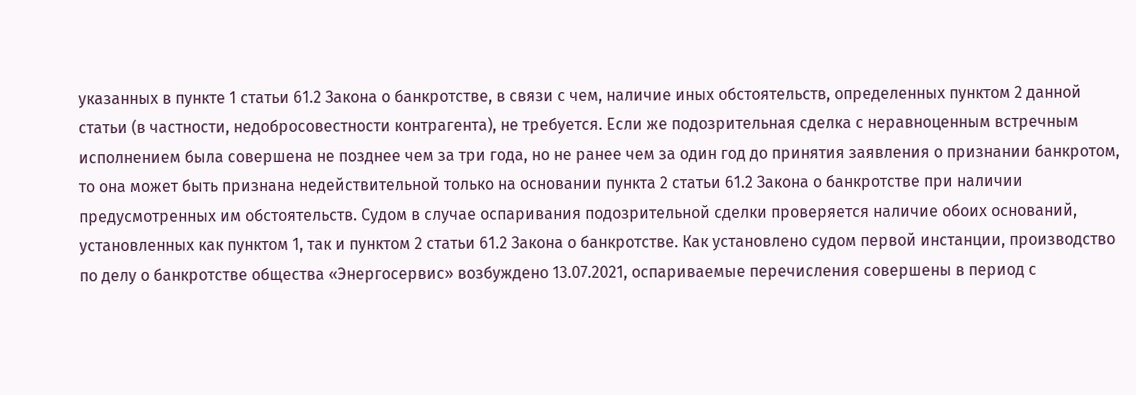указанных в пункте 1 статьи 61.2 Закона о банкротстве, в связи с чем, наличие иных обстоятельств, определенных пунктом 2 данной статьи (в частности, недобросовестности контрагента), не требуется. Если же подозрительная сделка с неравноценным встречным исполнением была совершена не позднее чем за три года, но не ранее чем за один год до принятия заявления о признании банкротом, то она может быть признана недействительной только на основании пункта 2 статьи 61.2 Закона о банкротстве при наличии предусмотренных им обстоятельств. Судом в случае оспаривания подозрительной сделки проверяется наличие обоих оснований, установленных как пунктом 1, так и пунктом 2 статьи 61.2 Закона о банкротстве. Как установлено судом первой инстанции, производство по делу о банкротстве общества «Энергосервис» возбуждено 13.07.2021, оспариваемые перечисления совершены в период с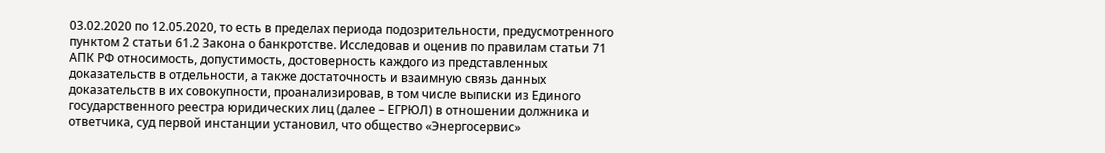03.02.2020 по 12.05.2020, то есть в пределах периода подозрительности, предусмотренного пунктом 2 статьи 61.2 Закона о банкротстве. Исследовав и оценив по правилам статьи 71 АПК РФ относимость, допустимость, достоверность каждого из представленных доказательств в отдельности, а также достаточность и взаимную связь данных доказательств в их совокупности, проанализировав, в том числе выписки из Единого государственного реестра юридических лиц (далее – ЕГРЮЛ) в отношении должника и ответчика, суд первой инстанции установил, что общество «Энергосервис»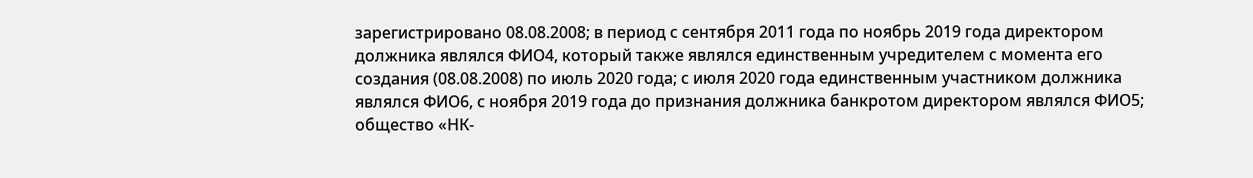зарегистрировано 08.08.2008; в период с сентября 2011 года по ноябрь 2019 года директором должника являлся ФИО4, который также являлся единственным учредителем с момента его создания (08.08.2008) по июль 2020 года; с июля 2020 года единственным участником должника являлся ФИО6, с ноября 2019 года до признания должника банкротом директором являлся ФИО5; общество «НК-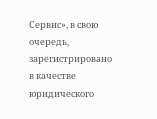Сервис», в свою очередь, зарегистрировано в качестве юридического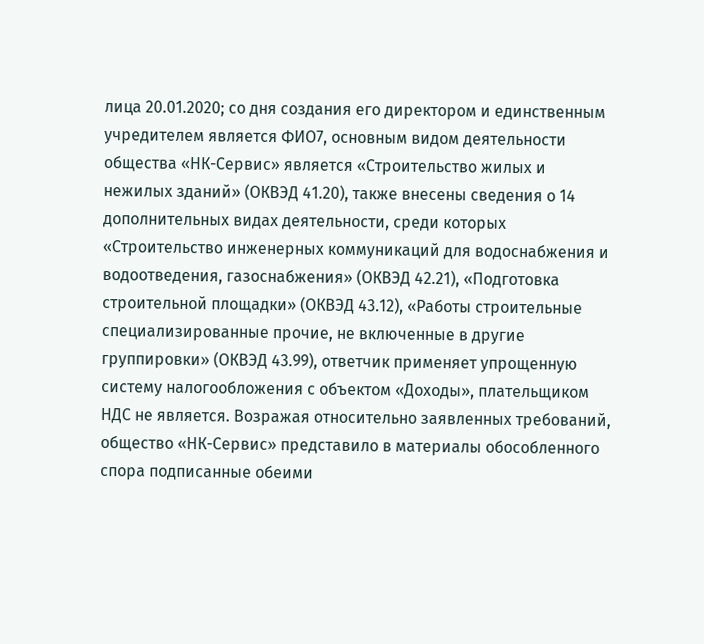лица 20.01.2020; со дня создания его директором и единственным учредителем является ФИО7, основным видом деятельности общества «НК-Сервис» является «Строительство жилых и нежилых зданий» (ОКВЭД 41.20), также внесены сведения о 14 дополнительных видах деятельности, среди которых «Строительство инженерных коммуникаций для водоснабжения и водоотведения, газоснабжения» (ОКВЭД 42.21), «Подготовка строительной площадки» (ОКВЭД 43.12), «Работы строительные специализированные прочие, не включенные в другие группировки» (ОКВЭД 43.99), ответчик применяет упрощенную систему налогообложения с объектом «Доходы», плательщиком НДС не является. Возражая относительно заявленных требований, общество «НК-Сервис» представило в материалы обособленного спора подписанные обеими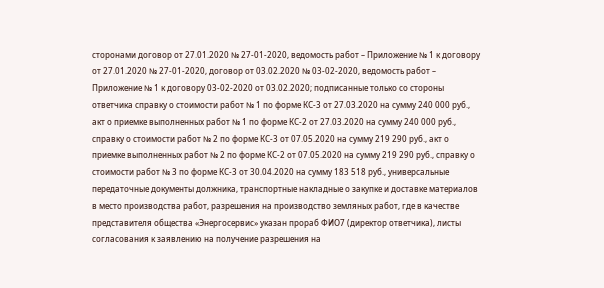сторонами договор от 27.01.2020 № 27-01-2020, ведомость работ – Приложение № 1 к договору от 27.01.2020 № 27-01-2020, договор от 03.02.2020 № 03-02-2020, ведомость работ – Приложение № 1 к договору 03-02-2020 от 03.02.2020; подписанные только со стороны ответчика справку о стоимости работ № 1 по форме КС-3 от 27.03.2020 на сумму 240 000 руб., акт о приемке выполненных работ № 1 по форме КС-2 от 27.03.2020 на сумму 240 000 руб., справку о стоимости работ № 2 по форме КС-3 от 07.05.2020 на сумму 219 290 руб., акт о приемке выполненных работ № 2 по форме КС-2 от 07.05.2020 на сумму 219 290 руб., справку о стоимости работ № 3 по форме КС-3 от 30.04.2020 на сумму 183 518 руб., универсальные передаточные документы должника, транспортные накладные о закупке и доставке материалов в место производства работ, разрешения на производство земляных работ, где в качестве представителя общества «Энергосервис» указан прораб ФИО7 (директор ответчика), листы согласования к заявлению на получение разрешения на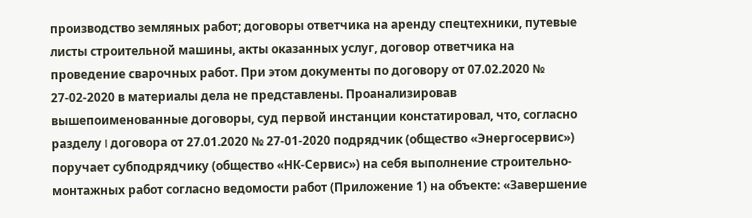производство земляных работ; договоры ответчика на аренду спецтехники, путевые листы строительной машины, акты оказанных услуг, договор ответчика на проведение сварочных работ. При этом документы по договору от 07.02.2020 № 27-02-2020 в материалы дела не представлены. Проанализировав вышепоименованные договоры, суд первой инстанции констатировал, что, согласно разделу I договора от 27.01.2020 № 27-01-2020 подрядчик (общество «Энергосервис») поручает субподрядчику (общество «НК-Сервис») на себя выполнение строительно-монтажных работ согласно ведомости работ (Приложение 1) на объекте: «Завершение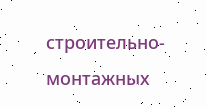строительно-монтажных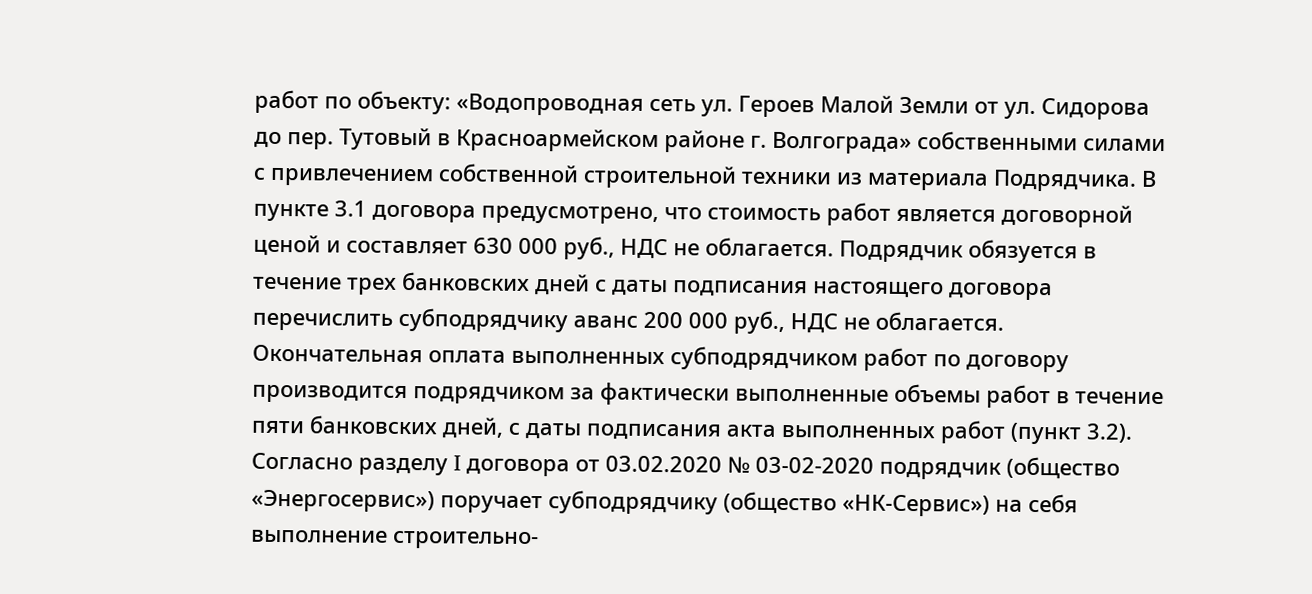работ по объекту: «Водопроводная сеть ул. Героев Малой Земли от ул. Сидорова до пер. Тутовый в Красноармейском районе г. Волгограда» собственными силами с привлечением собственной строительной техники из материала Подрядчика. В пункте 3.1 договора предусмотрено, что стоимость работ является договорной ценой и составляет 630 000 руб., НДС не облагается. Подрядчик обязуется в течение трех банковских дней с даты подписания настоящего договора перечислить субподрядчику аванс 200 000 руб., НДС не облагается. Окончательная оплата выполненных субподрядчиком работ по договору производится подрядчиком за фактически выполненные объемы работ в течение пяти банковских дней, с даты подписания акта выполненных работ (пункт 3.2). Согласно разделу I договора от 03.02.2020 № 03-02-2020 подрядчик (общество «Энергосервис») поручает субподрядчику (общество «НК-Сервис») на себя выполнение строительно-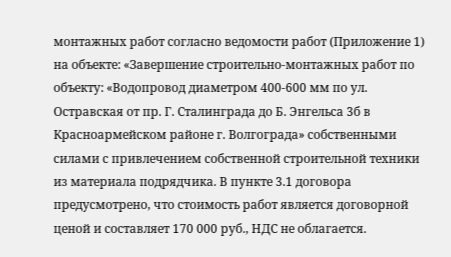монтажных работ согласно ведомости работ (Приложение 1) на объекте: «Завершение строительно-монтажных работ по объекту: «Водопровод диаметром 400-600 мм по ул. Остравская от пр. Г. Сталинграда до Б. Энгельса 3б в Красноармейском районе г. Волгограда» собственными силами с привлечением собственной строительной техники из материала подрядчика. В пункте 3.1 договора предусмотрено, что стоимость работ является договорной ценой и составляет 170 000 руб., НДС не облагается.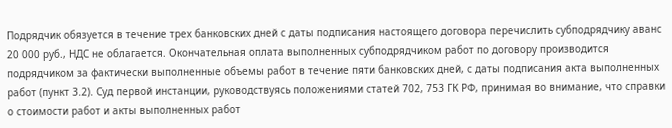Подрядчик обязуется в течение трех банковских дней с даты подписания настоящего договора перечислить субподрядчику аванс 20 000 руб., НДС не облагается. Окончательная оплата выполненных субподрядчиком работ по договору производится подрядчиком за фактически выполненные объемы работ в течение пяти банковских дней, с даты подписания акта выполненных работ (пункт 3.2). Суд первой инстанции, руководствуясь положениями статей 702, 753 ГК РФ, принимая во внимание, что справки о стоимости работ и акты выполненных работ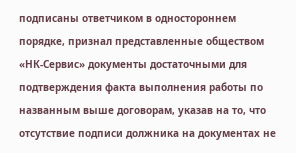подписаны ответчиком в одностороннем порядке, признал представленные обществом «НК-Сервис» документы достаточными для подтверждения факта выполнения работы по названным выше договорам, указав на то, что отсутствие подписи должника на документах не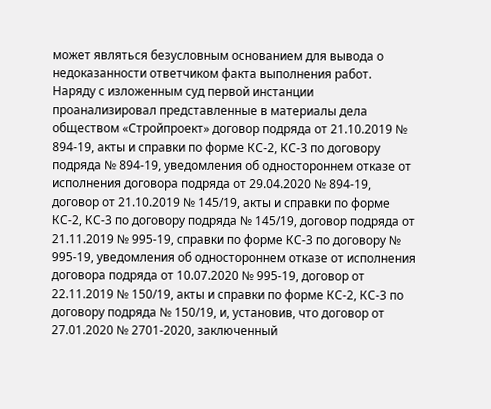может являться безусловным основанием для вывода о недоказанности ответчиком факта выполнения работ. Наряду с изложенным суд первой инстанции проанализировал представленные в материалы дела обществом «Стройпроект» договор подряда от 21.10.2019 № 894-19, акты и справки по форме КС-2, КС-3 по договору подряда № 894-19, уведомления об одностороннем отказе от исполнения договора подряда от 29.04.2020 № 894-19, договор от 21.10.2019 № 145/19, акты и справки по форме КС-2, КС-3 по договору подряда № 145/19, договор подряда от 21.11.2019 № 995-19, справки по форме КС-3 по договору № 995-19, уведомления об одностороннем отказе от исполнения договора подряда от 10.07.2020 № 995-19, договор от 22.11.2019 № 150/19, акты и справки по форме КС-2, КС-3 по договору подряда № 150/19, и, установив, что договор от 27.01.2020 № 2701-2020, заключенный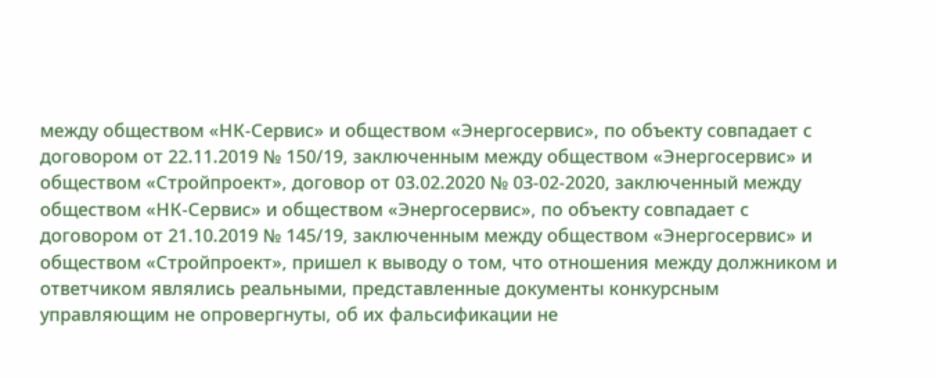между обществом «НК-Сервис» и обществом «Энергосервис», по объекту совпадает с договором от 22.11.2019 № 150/19, заключенным между обществом «Энергосервис» и обществом «Стройпроект», договор от 03.02.2020 № 03-02-2020, заключенный между обществом «НК-Сервис» и обществом «Энергосервис», по объекту совпадает с договором от 21.10.2019 № 145/19, заключенным между обществом «Энергосервис» и обществом «Стройпроект», пришел к выводу о том, что отношения между должником и ответчиком являлись реальными, представленные документы конкурсным управляющим не опровергнуты, об их фальсификации не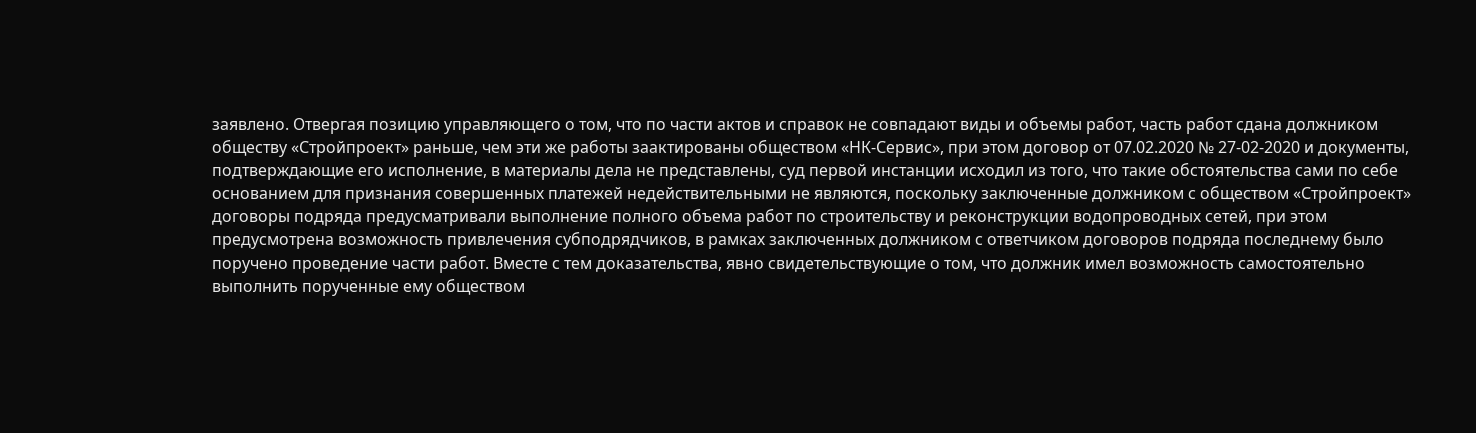заявлено. Отвергая позицию управляющего о том, что по части актов и справок не совпадают виды и объемы работ, часть работ сдана должником обществу «Стройпроект» раньше, чем эти же работы заактированы обществом «НК-Сервис», при этом договор от 07.02.2020 № 27-02-2020 и документы, подтверждающие его исполнение, в материалы дела не представлены, суд первой инстанции исходил из того, что такие обстоятельства сами по себе основанием для признания совершенных платежей недействительными не являются, поскольку заключенные должником с обществом «Стройпроект» договоры подряда предусматривали выполнение полного объема работ по строительству и реконструкции водопроводных сетей, при этом предусмотрена возможность привлечения субподрядчиков, в рамках заключенных должником с ответчиком договоров подряда последнему было поручено проведение части работ. Вместе с тем доказательства, явно свидетельствующие о том, что должник имел возможность самостоятельно выполнить порученные ему обществом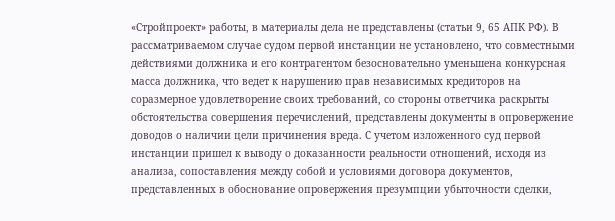«Стройпроект» работы, в материалы дела не представлены (статьи 9, 65 АПК РФ). В рассматриваемом случае судом первой инстанции не установлено, что совместными действиями должника и его контрагентом безосновательно уменьшена конкурсная масса должника, что ведет к нарушению прав независимых кредиторов на соразмерное удовлетворение своих требований, со стороны ответчика раскрыты обстоятельства совершения перечислений, представлены документы в опровержение доводов о наличии цели причинения вреда. С учетом изложенного суд первой инстанции пришел к выводу о доказанности реальности отношений, исходя из анализа, сопоставления между собой и условиями договора документов, представленных в обоснование опровержения презумпции убыточности сделки,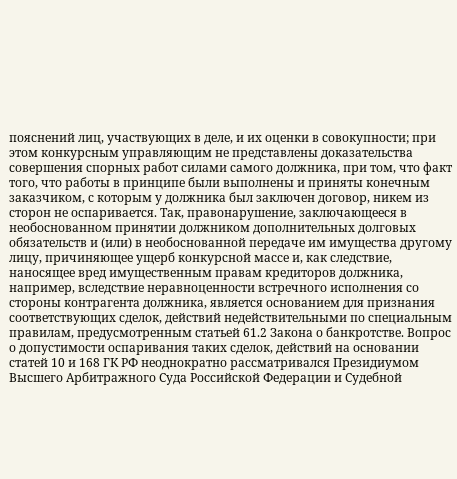пояснений лиц, участвующих в деле, и их оценки в совокупности; при этом конкурсным управляющим не представлены доказательства совершения спорных работ силами самого должника, при том, что факт того, что работы в принципе были выполнены и приняты конечным заказчиком, с которым у должника был заключен договор, никем из сторон не оспаривается. Так, правонарушение, заключающееся в необоснованном принятии должником дополнительных долговых обязательств и (или) в необоснованной передаче им имущества другому лицу, причиняющее ущерб конкурсной массе и, как следствие, наносящее вред имущественным правам кредиторов должника, например, вследствие неравноценности встречного исполнения со стороны контрагента должника, является основанием для признания соответствующих сделок, действий недействительными по специальным правилам, предусмотренным статьей 61.2 Закона о банкротстве. Вопрос о допустимости оспаривания таких сделок, действий на основании статей 10 и 168 ГК РФ неоднократно рассматривался Президиумом Высшего Арбитражного Суда Российской Федерации и Судебной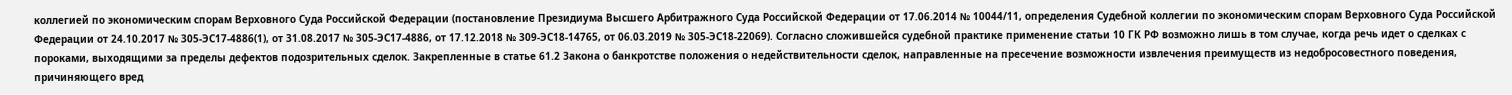коллегией по экономическим спорам Верховного Суда Российской Федерации (постановление Президиума Высшего Арбитражного Суда Российской Федерации от 17.06.2014 № 10044/11, определения Судебной коллегии по экономическим спорам Верховного Суда Российской Федерации от 24.10.2017 № 305-ЭС17-4886(1), от 31.08.2017 № 305-ЭС17-4886, от 17.12.2018 № 309-ЭС18-14765, от 06.03.2019 № 305-ЭС18-22069). Согласно сложившейся судебной практике применение статьи 10 ГК РФ возможно лишь в том случае, когда речь идет о сделках с пороками, выходящими за пределы дефектов подозрительных сделок. Закрепленные в статье 61.2 Закона о банкротстве положения о недействительности сделок, направленные на пресечение возможности извлечения преимуществ из недобросовестного поведения, причиняющего вред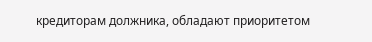кредиторам должника, обладают приоритетом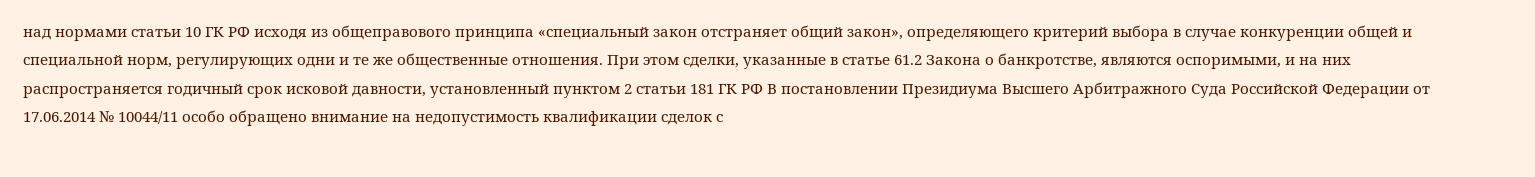над нормами статьи 10 ГК РФ исходя из общеправового принципа «специальный закон отстраняет общий закон», определяющего критерий выбора в случае конкуренции общей и специальной норм, регулирующих одни и те же общественные отношения. При этом сделки, указанные в статье 61.2 Закона о банкротстве, являются оспоримыми, и на них распространяется годичный срок исковой давности, установленный пунктом 2 статьи 181 ГК РФ В постановлении Президиума Высшего Арбитражного Суда Российской Федерации от 17.06.2014 № 10044/11 особо обращено внимание на недопустимость квалификации сделок с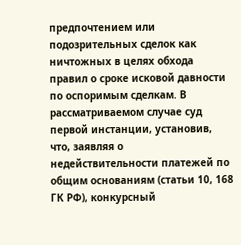предпочтением или подозрительных сделок как ничтожных в целях обхода правил о сроке исковой давности по оспоримым сделкам. В рассматриваемом случае суд первой инстанции, установив, что, заявляя о недействительности платежей по общим основаниям (статьи 10, 168 ГК РФ), конкурсный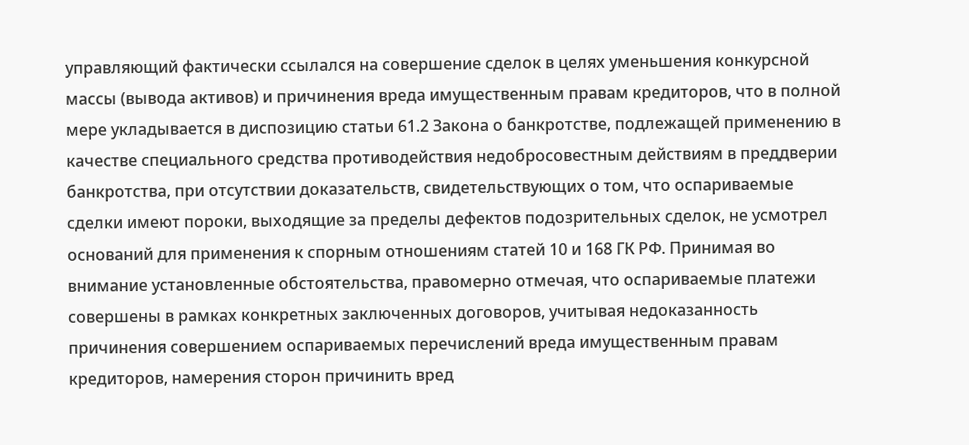управляющий фактически ссылался на совершение сделок в целях уменьшения конкурсной массы (вывода активов) и причинения вреда имущественным правам кредиторов, что в полной мере укладывается в диспозицию статьи 61.2 Закона о банкротстве, подлежащей применению в качестве специального средства противодействия недобросовестным действиям в преддверии банкротства, при отсутствии доказательств, свидетельствующих о том, что оспариваемые сделки имеют пороки, выходящие за пределы дефектов подозрительных сделок, не усмотрел оснований для применения к спорным отношениям статей 10 и 168 ГК РФ. Принимая во внимание установленные обстоятельства, правомерно отмечая, что оспариваемые платежи совершены в рамках конкретных заключенных договоров, учитывая недоказанность причинения совершением оспариваемых перечислений вреда имущественным правам кредиторов, намерения сторон причинить вред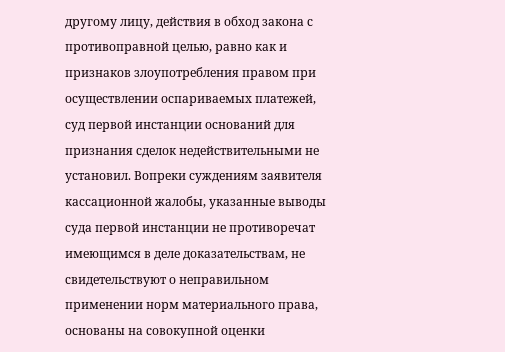другому лицу, действия в обход закона с противоправной целью, равно как и признаков злоупотребления правом при осуществлении оспариваемых платежей, суд первой инстанции оснований для признания сделок недействительными не установил. Вопреки суждениям заявителя кассационной жалобы, указанные выводы суда первой инстанции не противоречат имеющимся в деле доказательствам, не свидетельствуют о неправильном применении норм материального права, основаны на совокупной оценки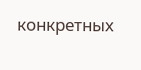конкретных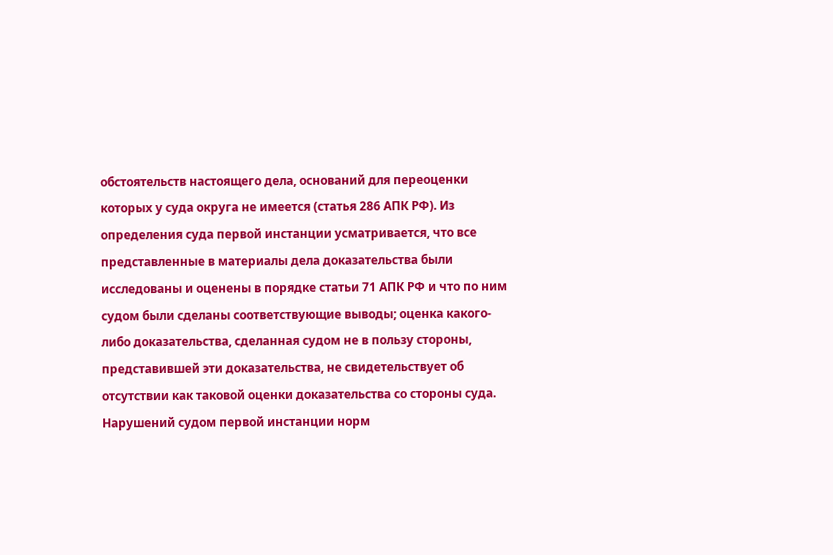обстоятельств настоящего дела, оснований для переоценки которых у суда округа не имеется (статья 286 АПК РФ). Из определения суда первой инстанции усматривается, что все представленные в материалы дела доказательства были исследованы и оценены в порядке статьи 71 АПК РФ и что по ним судом были сделаны соответствующие выводы; оценка какого-либо доказательства, сделанная судом не в пользу стороны, представившей эти доказательства, не свидетельствует об отсутствии как таковой оценки доказательства со стороны суда. Нарушений судом первой инстанции норм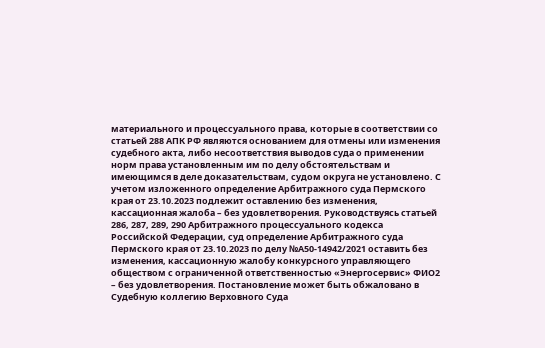материального и процессуального права, которые в соответствии со статьей 288 АПК РФ являются основанием для отмены или изменения судебного акта, либо несоответствия выводов суда о применении норм права установленным им по делу обстоятельствам и имеющимся в деле доказательствам, судом округа не установлено. С учетом изложенного определение Арбитражного суда Пермского края от 23.10.2023 подлежит оставлению без изменения, кассационная жалоба – без удовлетворения. Руководствуясь статьей 286, 287, 289, 290 Арбитражного процессуального кодекса Российской Федерации, суд определение Арбитражного суда Пермского края от 23.10.2023 по делу №А50-14942/2021 оставить без изменения, кассационную жалобу конкурсного управляющего обществом с ограниченной ответственностью «Энергосервис» ФИО2 – без удовлетворения. Постановление может быть обжаловано в Судебную коллегию Верховного Суда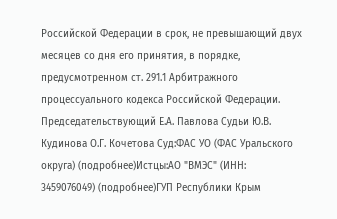Российской Федерации в срок, не превышающий двух месяцев со дня его принятия, в порядке, предусмотренном ст. 291.1 Арбитражного процессуального кодекса Российской Федерации. Председательствующий Е.А. Павлова Судьи Ю.В. Кудинова О.Г. Кочетова Суд:ФАС УО (ФАС Уральского округа) (подробнее)Истцы:АО "ВМЭС" (ИНН: 3459076049) (подробнее)ГУП Республики Крым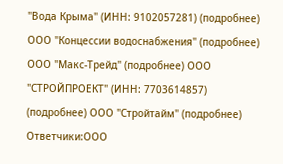"Вода Крыма" (ИНН: 9102057281) (подробнее) ООО "Концессии водоснабжения" (подробнее) ООО "Макс-Трейд" (подробнее) ООО "СТРОЙПРОЕКТ" (ИНН: 7703614857) (подробнее) ООО "Стройтайм" (подробнее) Ответчики:ООО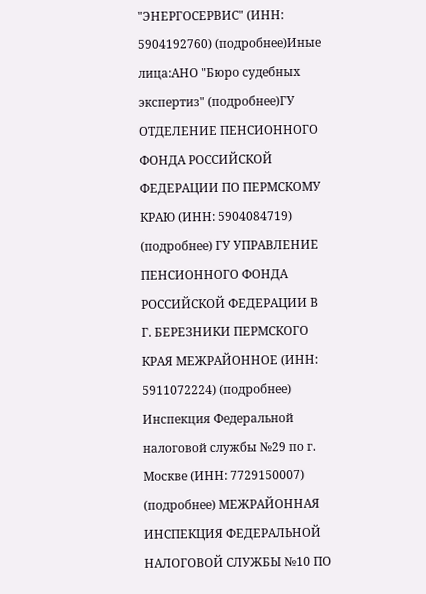"ЭНЕРГОСЕРВИС" (ИНН: 5904192760) (подробнее)Иные лица:АНО "Бюро судебных экспертиз" (подробнее)ГУ ОТДЕЛЕНИЕ ПЕНСИОННОГО ФОНДА РОССИЙСКОЙ ФЕДЕРАЦИИ ПО ПЕРМСКОМУ КРАЮ (ИНН: 5904084719) (подробнее) ГУ УПРАВЛЕНИЕ ПЕНСИОННОГО ФОНДА РОССИЙСКОЙ ФЕДЕРАЦИИ В Г. БЕРЕЗНИКИ ПЕРМСКОГО КРАЯ МЕЖРАЙОННОЕ (ИНН: 5911072224) (подробнее) Инспекция Федеральной налоговой службы №29 по г. Москве (ИНН: 7729150007) (подробнее) МЕЖРАЙОННАЯ ИНСПЕКЦИЯ ФЕДЕРАЛЬНОЙ НАЛОГОВОЙ СЛУЖБЫ №10 ПО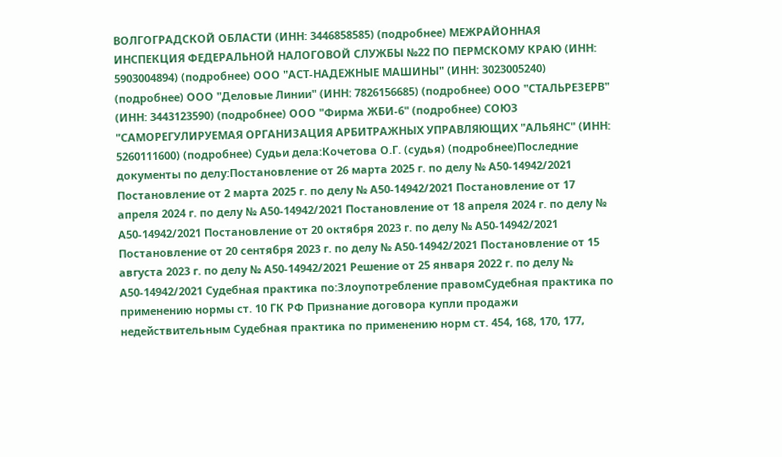ВОЛГОГРАДСКОЙ ОБЛАСТИ (ИНН: 3446858585) (подробнее) МЕЖРАЙОННАЯ ИНСПЕКЦИЯ ФЕДЕРАЛЬНОЙ НАЛОГОВОЙ СЛУЖБЫ №22 ПО ПЕРМСКОМУ КРАЮ (ИНН: 5903004894) (подробнее) ООО "АСТ-НАДЕЖНЫЕ МАШИНЫ" (ИНН: 3023005240) (подробнее) ООО "Деловые Линии" (ИНН: 7826156685) (подробнее) ООО "СТАЛЬРЕЗЕРВ" (ИНН: 3443123590) (подробнее) ООО "Фирма ЖБИ-6" (подробнее) СОЮЗ "САМОРЕГУЛИРУЕМАЯ ОРГАНИЗАЦИЯ АРБИТРАЖНЫХ УПРАВЛЯЮЩИХ "АЛЬЯНС" (ИНН: 5260111600) (подробнее) Судьи дела:Кочетова О.Г. (судья) (подробнее)Последние документы по делу:Постановление от 26 марта 2025 г. по делу № А50-14942/2021 Постановление от 2 марта 2025 г. по делу № А50-14942/2021 Постановление от 17 апреля 2024 г. по делу № А50-14942/2021 Постановление от 18 апреля 2024 г. по делу № А50-14942/2021 Постановление от 20 октября 2023 г. по делу № А50-14942/2021 Постановление от 20 сентября 2023 г. по делу № А50-14942/2021 Постановление от 15 августа 2023 г. по делу № А50-14942/2021 Решение от 25 января 2022 г. по делу № А50-14942/2021 Судебная практика по:Злоупотребление правомСудебная практика по применению нормы ст. 10 ГК РФ Признание договора купли продажи недействительным Судебная практика по применению норм ст. 454, 168, 170, 177,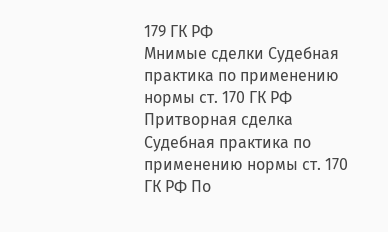179 ГК РФ
Мнимые сделки Судебная практика по применению нормы ст. 170 ГК РФ Притворная сделка Судебная практика по применению нормы ст. 170 ГК РФ По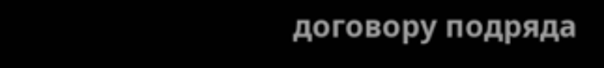договору подряда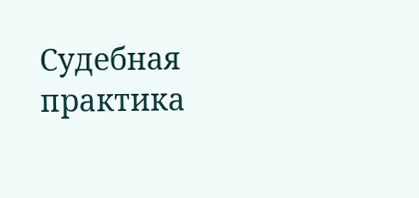Судебная практика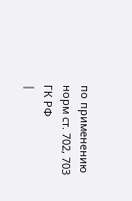по применению норм ст. 702, 703 ГК РФ
|